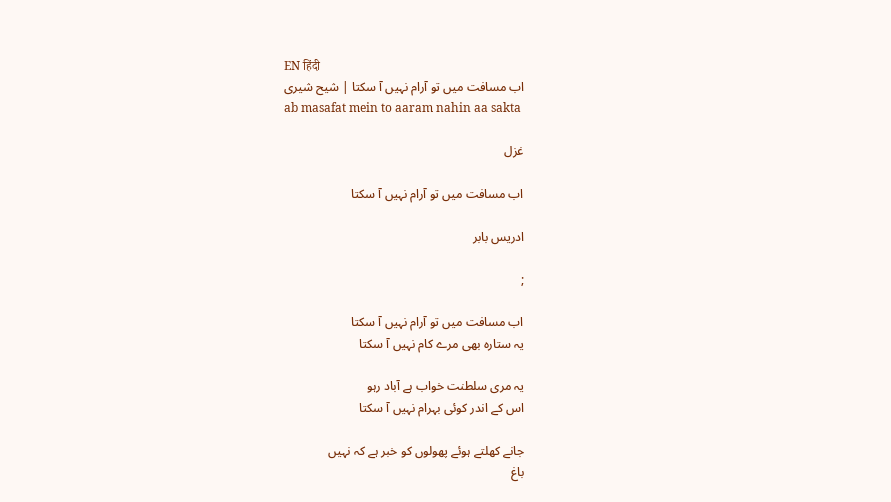EN हिंदी
اب مسافت میں تو آرام نہیں آ سکتا | شیح شیری
ab masafat mein to aaram nahin aa sakta

غزل

اب مسافت میں تو آرام نہیں آ سکتا

ادریس بابر

;

اب مسافت میں تو آرام نہیں آ سکتا
یہ ستارہ بھی مرے کام نہیں آ سکتا

یہ مری سلطنت خواب ہے آباد رہو
اس کے اندر کوئی بہرام نہیں آ سکتا

جانے کھلتے ہوئے پھولوں کو خبر ہے کہ نہیں
باغ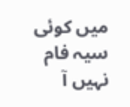میں کوئی سیہ فام نہیں آ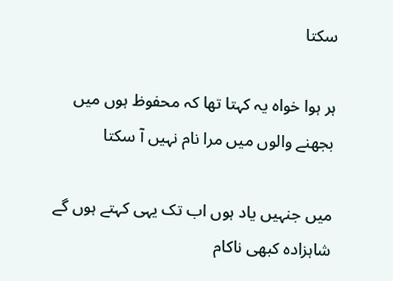سکتا

ہر ہوا خواہ یہ کہتا تھا کہ محفوظ ہوں میں
بجھنے والوں میں مرا نام نہیں آ سکتا

میں جنہیں یاد ہوں اب تک یہی کہتے ہوں گے
شاہزادہ کبھی ناکام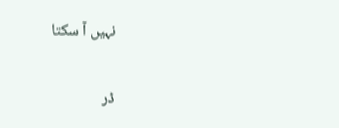نہیں آ سکتا

ڈر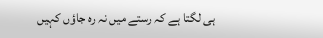ہی لگتا ہے کہ رستے میں نہ رہ جاؤں کہیں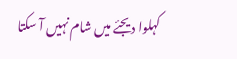کہلوا دیجئے میں شام نہیں آ سکتا